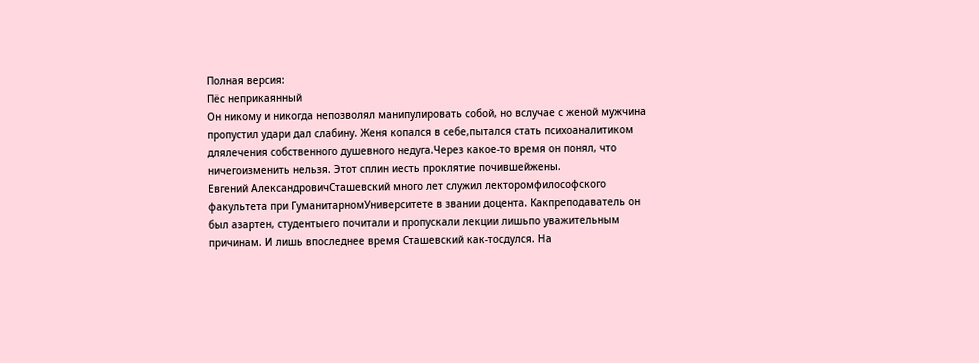Полная версия:
Пёс неприкаянный
Он никому и никогда непозволял манипулировать собой, но вслучае с женой мужчина пропустил удари дал слабину. Женя копался в себе,пытался стать психоаналитиком длялечения собственного душевного недуга.Через какое-то время он понял, что ничегоизменить нельзя. Этот сплин иесть проклятие почившейжены.
Евгений АлександровичСташевский много лет служил лекторомфилософского факультета при ГуманитарномУниверситете в звании доцента. Какпреподаватель он был азартен, студентыего почитали и пропускали лекции лишьпо уважительным причинам. И лишь впоследнее время Сташевский как-тосдулся. На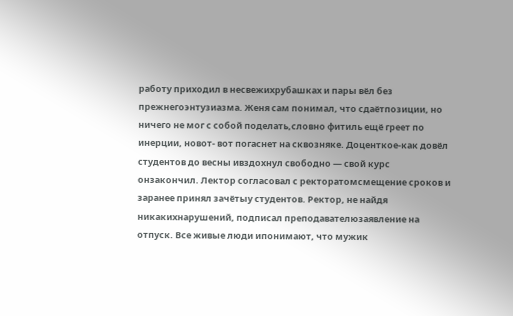работу приходил в несвежихрубашках и пары вёл без прежнегоэнтузиазма. Женя сам понимал, что сдаётпозиции, но ничего не мог с собой поделать,словно фитиль ещё греет по инерции, новот- вот погаснет на сквозняке. Доценткое-как довёл студентов до весны ивздохнул свободно — свой курс онзакончил. Лектор согласовал с ректоратомсмещение сроков и заранее принял зачётыу студентов. Ректор, не найдя никакихнарушений, подписал преподавателюзаявление на отпуск. Все живые люди ипонимают, что мужик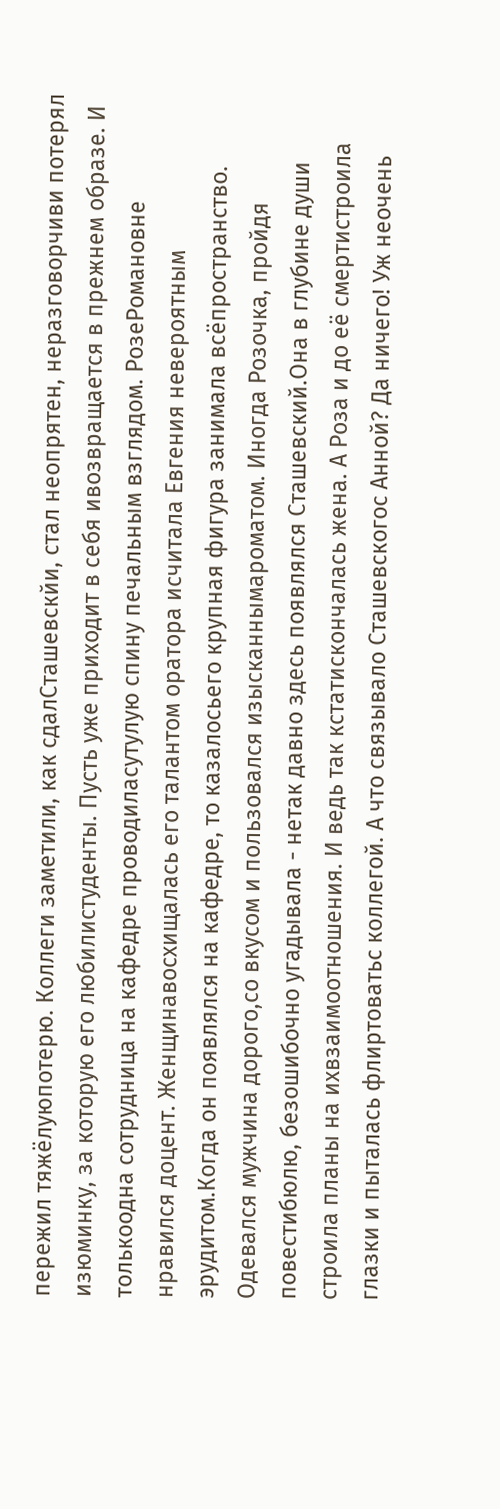пережил тяжёлуюпотерю. Коллеги заметили, как сдалСташевскйи, стал неопрятен, неразговорчиви потерял изюминку, за которую его любилистуденты. Пусть уже приходит в себя ивозвращается в прежнем образе. И толькоодна сотрудница на кафедре проводиласутулую спину печальным взглядом. РозеРомановне нравился доцент. Женщинавосхищалась его талантом оратора исчитала Евгения невероятным эрудитом.Когда он появлялся на кафедре, то казалосьего крупная фигура занимала всёпространство. Одевался мужчина дорого,со вкусом и пользовался изысканнымароматом. Иногда Розочка, пройдя повестибюлю, безошибочно угадывала - нетак давно здесь появлялся Сташевский.Она в глубине души строила планы на ихвзаимоотношения. И ведь так кстатискончалась жена. А Роза и до её смертистроила глазки и пыталась флиртоватьс коллегой. А что связывало Сташевскогос Анной? Да ничего! Уж неочень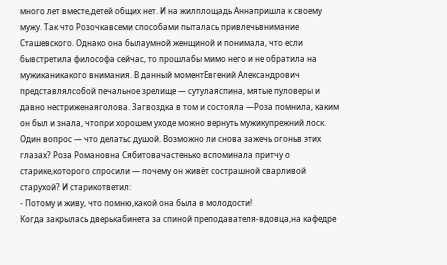много лет вместе,детей общих нет. И на жилплощадь Аннапришла к своему мужу. Так что Розочкавсеми способами пыталась привлечьвнимание Сташевского. Однако она былаумной женщиной и понимала, что если бывстретила философа сейчас, то прошлабы мимо него и не обратила на мужиканикакого внимания. В данный моментЕвгений Александрович представлялсобой печальное зрелище — сутулаяспина, мятые пуловеры и давно нестриженаяголова. Загвоздка в том и состояла —Роза помнила, каким он был и знала, чтопри хорошем уходе можно вернуть мужикупрежний лоск. Один вопрос — что делатьс душой. Возможно ли снова зажечь огоньв этих глазах? Роза Романовна Сябитовачастенько вспоминала притчу о старике,которого спросили — почему он живёт сострашной сварливой старухой? И старикответил:
- Потому и живу, что помню,какой она была в молодости!
Когда закрылась дверькабинета за спиной преподавателя-вдовца,на кафедре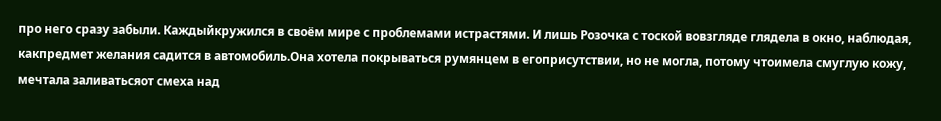про него сразу забыли. Каждыйкружился в своём мире с проблемами истрастями. И лишь Розочка с тоской вовзгляде глядела в окно, наблюдая, какпредмет желания садится в автомобиль.Она хотела покрываться румянцем в егоприсутствии, но не могла, потому чтоимела смуглую кожу, мечтала заливатьсяот смеха над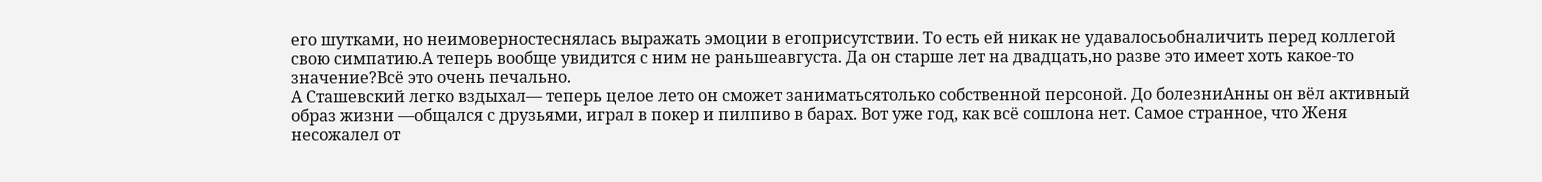его шутками, но неимоверностеснялась выражать эмоции в егоприсутствии. То есть ей никак не удавалосьобналичить перед коллегой свою симпатию.А теперь вообще увидится с ним не раньшеавгуста. Да он старше лет на двадцать,но разве это имеет хоть какое-то значение?Всё это очень печально.
А Сташевский легко вздыхал— теперь целое лето он сможет заниматьсятолько собственной персоной. До болезниАнны он вёл активный образ жизни —общался с друзьями, играл в покер и пилпиво в барах. Вот уже год, как всё сошлона нет. Самое странное, что Женя несожалел от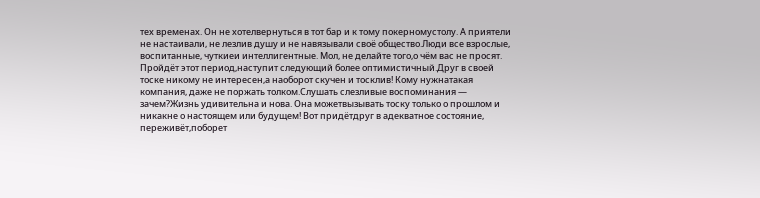тех временах. Он не хотелвернуться в тот бар и к тому покерномустолу. А приятели не настаивали, не лезлив душу и не навязывали своё общество.Люди все взрослые, воспитанные, чуткиеи интеллигентные. Мол, не делайте того,о чём вас не просят. Пройдёт этот период,наступит следующий более оптимистичный.Друг в своей тоске никому не интересен,а наоборот скучен и тосклив! Кому нужнатакая компания, даже не поржать толком.Слушать слезливые воспоминания — зачем?Жизнь удивительна и нова. Она можетвызывать тоску только о прошлом и никакне о настоящем или будущем! Вот придётдруг в адекватное состояние, переживёт,поборет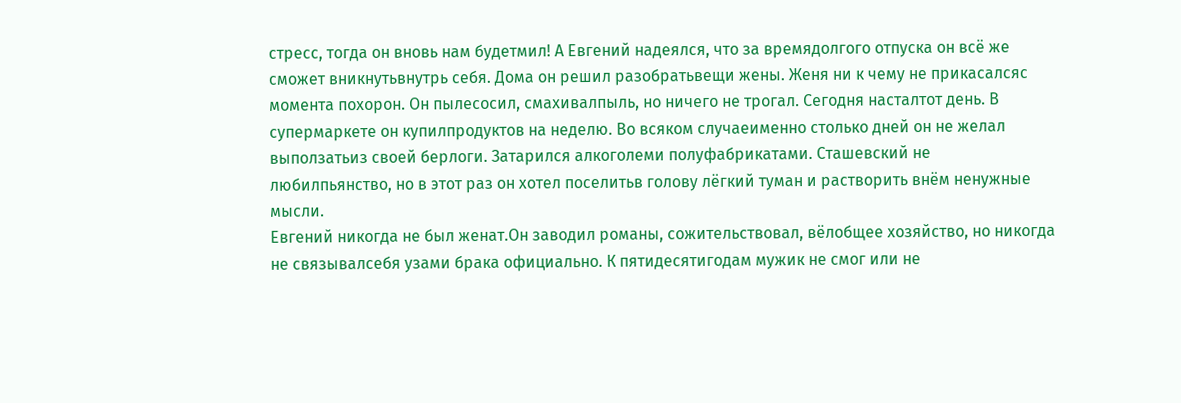стресс, тогда он вновь нам будетмил! А Евгений надеялся, что за времядолгого отпуска он всё же сможет вникнутьвнутрь себя. Дома он решил разобратьвещи жены. Женя ни к чему не прикасалсяс момента похорон. Он пылесосил, смахивалпыль, но ничего не трогал. Сегодня насталтот день. В супермаркете он купилпродуктов на неделю. Во всяком случаеименно столько дней он не желал выползатьиз своей берлоги. Затарился алкоголеми полуфабрикатами. Сташевский не любилпьянство, но в этот раз он хотел поселитьв голову лёгкий туман и растворить внём ненужные мысли.
Евгений никогда не был женат.Он заводил романы, сожительствовал, вёлобщее хозяйство, но никогда не связывалсебя узами брака официально. К пятидесятигодам мужик не смог или не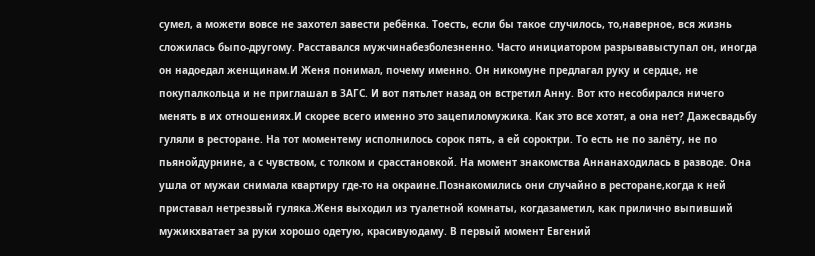сумел, а можети вовсе не захотел завести ребёнка. Тоесть, если бы такое случилось, то,наверное, вся жизнь сложилась быпо-другому. Расставался мужчинабезболезненно. Часто инициатором разрывавыступал он, иногда он надоедал женщинам.И Женя понимал, почему именно. Он никомуне предлагал руку и сердце, не покупалкольца и не приглашал в ЗАГС. И вот пятьлет назад он встретил Анну. Вот кто несобирался ничего менять в их отношениях.И скорее всего именно это зацепиломужика. Как это все хотят, а она нет? Дажесвадьбу гуляли в ресторане. На тот моментему исполнилось сорок пять, а ей сороктри. То есть не по залёту, не по пьянойдурнине, а с чувством, с толком и срасстановкой. На момент знакомства Аннанаходилась в разводе. Она ушла от мужаи снимала квартиру где-то на окраине.Познакомились они случайно в ресторане,когда к ней приставал нетрезвый гуляка.Женя выходил из туалетной комнаты, когдазаметил, как прилично выпивший мужикхватает за руки хорошо одетую, красивуюдаму. В первый момент Евгений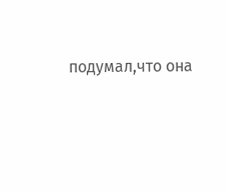подумал,что она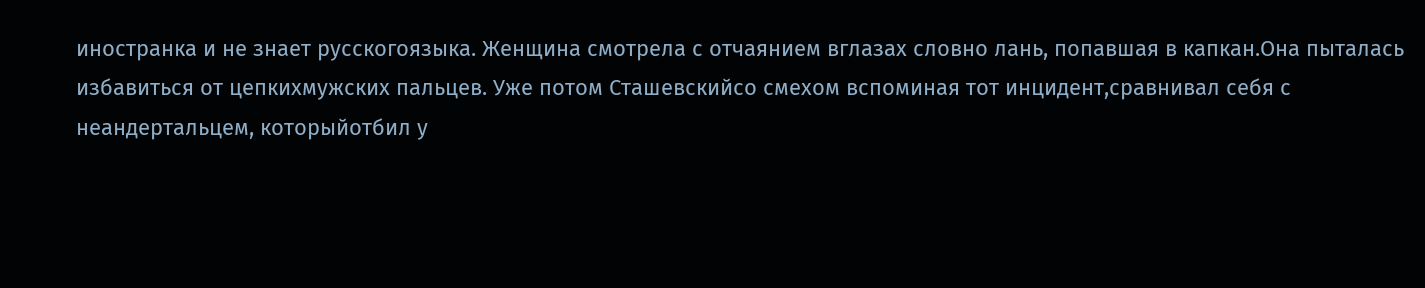иностранка и не знает русскогоязыка. Женщина смотрела с отчаянием вглазах словно лань, попавшая в капкан.Она пыталась избавиться от цепкихмужских пальцев. Уже потом Сташевскийсо смехом вспоминая тот инцидент,сравнивал себя с неандертальцем, которыйотбил у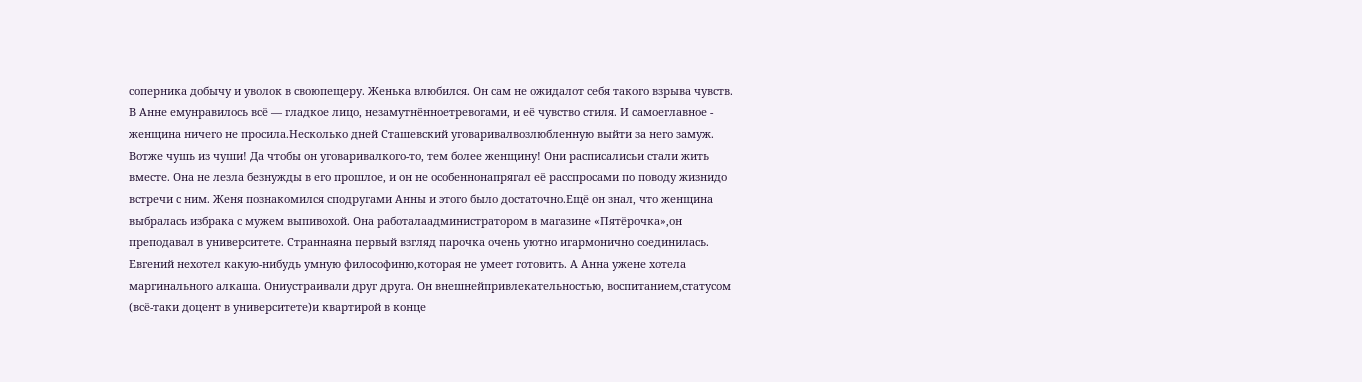соперника добычу и уволок в своюпещеру. Женька влюбился. Он сам не ожидалот себя такого взрыва чувств. В Анне емунравилось всё — гладкое лицо, незамутнённоетревогами, и её чувство стиля. И самоеглавное - женщина ничего не просила.Несколько дней Сташевский уговаривалвозлюбленную выйти за него замуж. Вотже чушь из чуши! Да чтобы он уговаривалкого-то, тем более женщину! Они расписалисьи стали жить вместе. Она не лезла безнужды в его прошлое, и он не особеннонапрягал её расспросами по поводу жизнидо встречи с ним. Женя познакомился сподругами Анны и этого было достаточно.Ещё он знал, что женщина выбралась избрака с мужем выпивохой. Она работалаадминистратором в магазине «Пятёрочка»,он преподавал в университете. Страннаяна первый взгляд парочка очень уютно игармонично соединилась. Евгений нехотел какую-нибудь умную философиню,которая не умеет готовить. А Анна ужене хотела маргинального алкаша. Ониустраивали друг друга. Он внешнейпривлекательностью, воспитанием,статусом (всё-таки доцент в университете)и квартирой в конце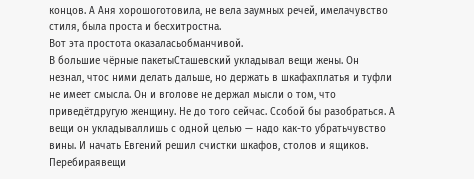концов. А Аня хорошоготовила, не вела заумных речей, имелачувство стиля, была проста и бесхитростна.
Вот эта простота оказаласьобманчивой.
В большие чёрные пакетыСташевский укладывал вещи жены. Он незнал, чтос ними делать дальше, но держать в шкафахплатья и туфли не имеет смысла. Он и вголове не держал мысли о том, что приведётдругую женщину. Не до того сейчас. Ссобой бы разобраться. А вещи он укладываллишь с одной целью — надо как-то убратьчувство вины. И начать Евгений решил счистки шкафов, столов и ящиков. Перебираявещи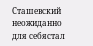Сташевский неожиданно для себястал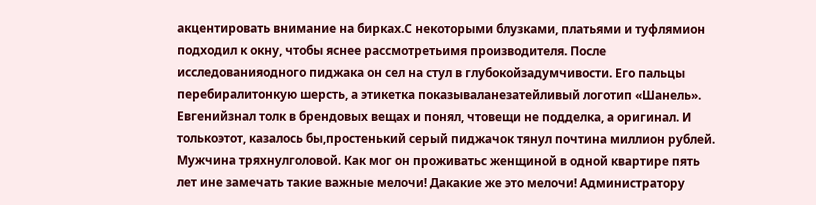акцентировать внимание на бирках.С некоторыми блузками, платьями и туфлямион подходил к окну, чтобы яснее рассмотретьимя производителя. После исследованияодного пиджака он сел на стул в глубокойзадумчивости. Его пальцы перебиралитонкую шерсть, а этикетка показываланезатейливый логотип «Шанель». Евгенийзнал толк в брендовых вещах и понял, чтовещи не подделка, а оригинал. И толькоэтот, казалось бы,простенький серый пиджачок тянул почтина миллион рублей. Мужчина тряхнулголовой. Как мог он проживатьс женщиной в одной квартире пять лет ине замечать такие важные мелочи! Дакакие же это мелочи! Администратору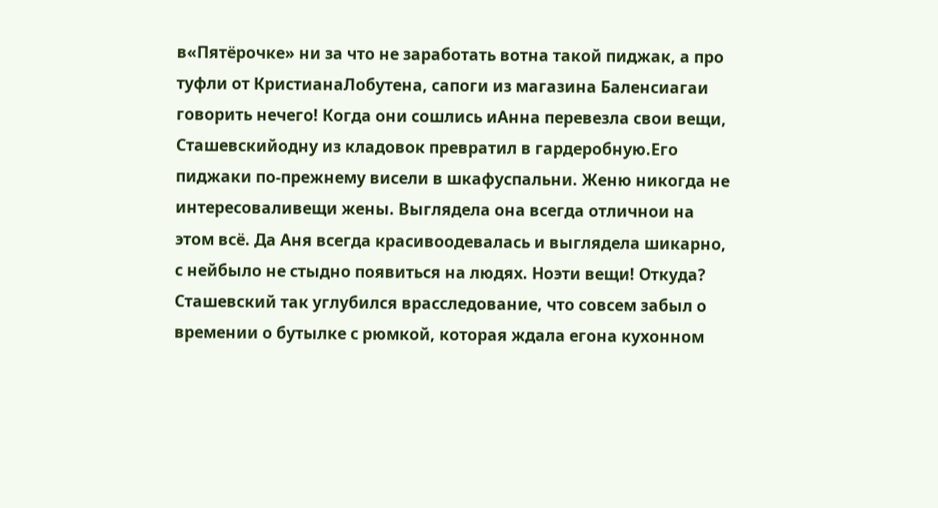в«Пятёрочке» ни за что не заработать вотна такой пиджак, а про туфли от КристианаЛобутена, сапоги из магазина Баленсиагаи говорить нечего! Когда они сошлись иАнна перевезла свои вещи, Сташевскийодну из кладовок превратил в гардеробную.Его пиджаки по-прежнему висели в шкафуспальни. Женю никогда не интересоваливещи жены. Выглядела она всегда отличнои на этом всё. Да Аня всегда красивоодевалась и выглядела шикарно, с нейбыло не стыдно появиться на людях. Ноэти вещи! Откуда?
Сташевский так углубился врасследование, что совсем забыл о времении о бутылке с рюмкой, которая ждала егона кухонном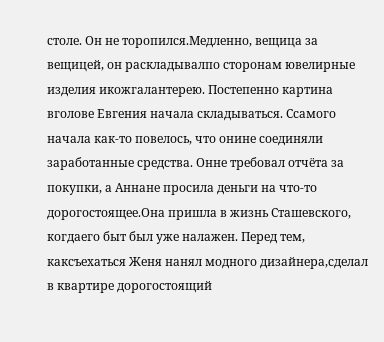столе. Он не торопился.Медленно, вещица за вещицей, он раскладывалпо сторонам ювелирные изделия икожгалантерею. Постепенно картина вголове Евгения начала складываться. Ссамого начала как-то повелось, что онине соединяли заработанные средства. Онне требовал отчёта за покупки, а Аннане просила деньги на что-то дорогостоящее.Она пришла в жизнь Сташевского, когдаего быт был уже налажен. Перед тем, каксъехаться Женя нанял модного дизайнера,сделал в квартире дорогостоящий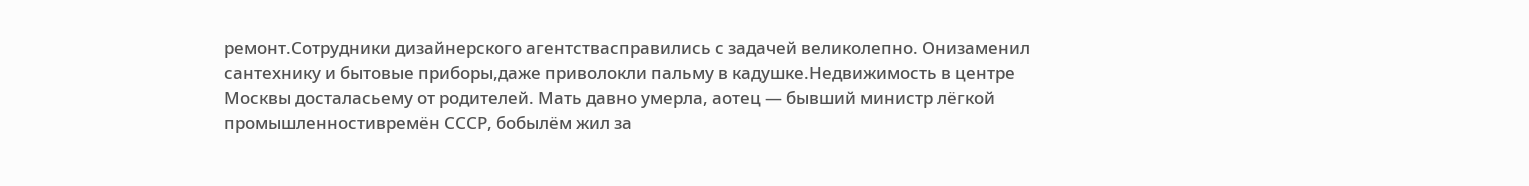ремонт.Сотрудники дизайнерского агентствасправились с задачей великолепно. Онизаменил сантехнику и бытовые приборы,даже приволокли пальму в кадушке.Недвижимость в центре Москвы досталасьему от родителей. Мать давно умерла, аотец — бывший министр лёгкой промышленностивремён СССР, бобылём жил за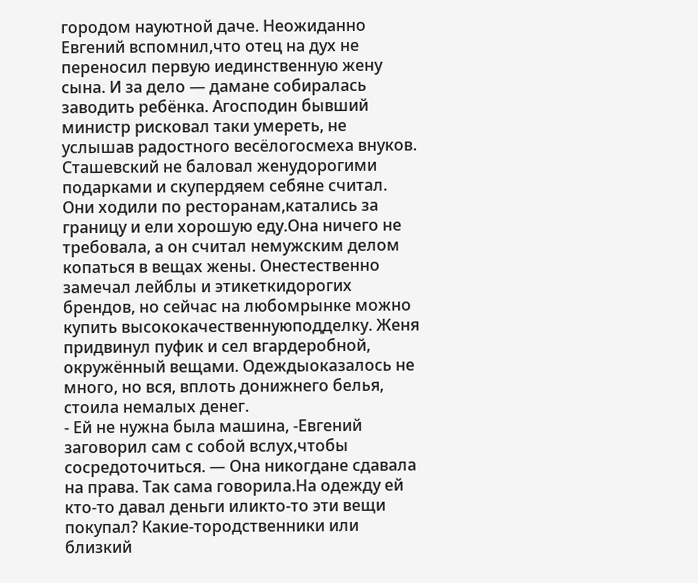городом науютной даче. Неожиданно Евгений вспомнил,что отец на дух не переносил первую иединственную жену сына. И за дело — дамане собиралась заводить ребёнка. Агосподин бывший министр рисковал таки умереть, не услышав радостного весёлогосмеха внуков.
Сташевский не баловал женудорогими подарками и скупердяем себяне считал. Они ходили по ресторанам,катались за границу и ели хорошую еду.Она ничего не требовала, а он считал немужским делом копаться в вещах жены. Онестественно замечал лейблы и этикеткидорогих брендов, но сейчас на любомрынке можно купить высококачественнуюподделку. Женя придвинул пуфик и сел вгардеробной, окружённый вещами. Одеждыоказалось не много, но вся, вплоть донижнего белья, стоила немалых денег.
- Ей не нужна была машина, -Евгений заговорил сам с собой вслух,чтобы сосредоточиться. — Она никогдане сдавала на права. Так сама говорила.На одежду ей кто-то давал деньги иликто-то эти вещи покупал? Какие-тородственники или близкий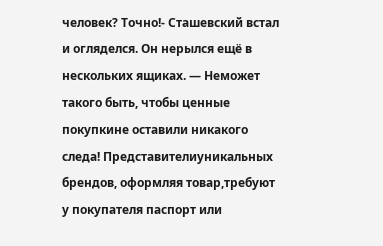человек? Точно!- Сташевский встал и огляделся. Он нерылся ещё в нескольких ящиках. — Неможет такого быть, чтобы ценные покупкине оставили никакого следа! Представителиуникальных брендов, оформляя товар,требуют у покупателя паспорт или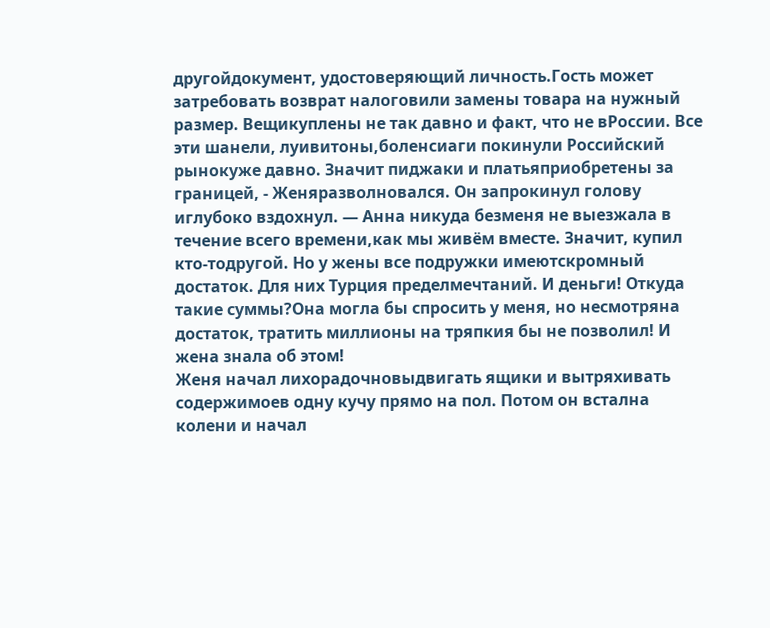другойдокумент, удостоверяющий личность.Гость может затребовать возврат налоговили замены товара на нужный размер. Вещикуплены не так давно и факт, что не вРоссии. Все эти шанели, луивитоны,боленсиаги покинули Российский рынокуже давно. Значит пиджаки и платьяприобретены за границей, - Женяразволновался. Он запрокинул голову иглубоко вздохнул. — Анна никуда безменя не выезжала в течение всего времени,как мы живём вместе. Значит, купил кто-тодругой. Но у жены все подружки имеютскромный достаток. Для них Турция пределмечтаний. И деньги! Откуда такие суммы?Она могла бы спросить у меня, но несмотряна достаток, тратить миллионы на тряпкия бы не позволил! И жена знала об этом!
Женя начал лихорадочновыдвигать ящики и вытряхивать содержимоев одну кучу прямо на пол. Потом он встална колени и начал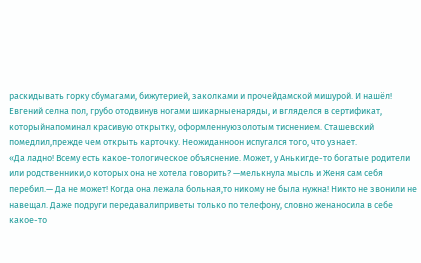раскидывать горку сбумагами, бижутерией, заколками и прочейдамской мишурой. И нашёл! Евгений селна пол, грубо отодвинув ногами шикарныенаряды, и вгляделся в сертификат, которыйнапоминал красивую открытку, оформленнуюзолотым тиснением. Сташевский помедлил,прежде чем открыть карточку. Неожиданноон испугался того, что узнает.
«Да ладно! Всему есть какое-тологическое объяснение. Может, у Анькигде-то богатые родители или родственники,о которых она не хотела говорить? —мелькнула мысль и Женя сам себя перебил.— Да не может! Когда она лежала больная,то никому не была нужна! Никто не звонили не навещал. Даже подруги передавалиприветы только по телефону, словно женаносила в себе какое-то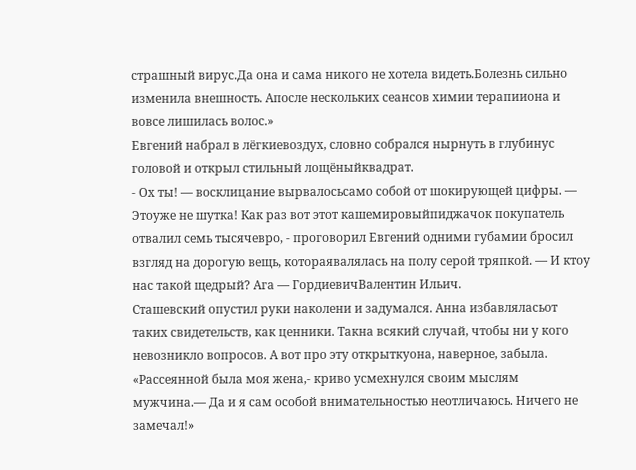страшный вирус.Да она и сама никого не хотела видеть.Болезнь сильно изменила внешность. Апосле нескольких сеансов химии терапииона и вовсе лишилась волос.»
Евгений набрал в лёгкиевоздух, словно собрался нырнуть в глубинус головой и открыл стильный лощёныйквадрат.
- Ох ты! — восклицание вырвалосьсамо собой от шокирующей цифры. — Этоуже не шутка! Как раз вот этот кашемировыйпиджачок покупатель отвалил семь тысячевро, - проговорил Евгений одними губамии бросил взгляд на дорогую вещь, котораявалялась на полу серой тряпкой. — И ктоу нас такой щедрый? Ага — ГордиевичВалентин Ильич.
Сташевский опустил руки наколени и задумался. Анна избавляласьот таких свидетельств, как ценники. Такна всякий случай, чтобы ни у кого невозникло вопросов. А вот про эту открыткуона, наверное, забыла.
«Рассеянной была моя жена,- криво усмехнулся своим мыслям мужчина.— Да и я сам особой внимательностью неотличаюсь. Ничего не замечал!»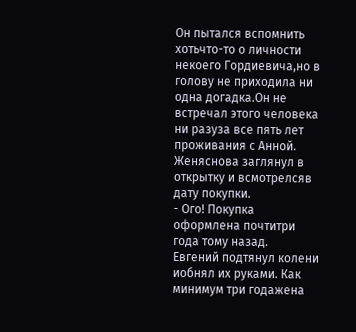Он пытался вспомнить хотьчто-то о личности некоего Гордиевича,но в голову не приходила ни одна догадка.Он не встречал этого человека ни разуза все пять лет проживания с Анной. Женяснова заглянул в открытку и всмотрелсяв дату покупки.
- Ого! Покупка оформлена почтитри года тому назад.
Евгений подтянул колени иобнял их руками. Как минимум три годажена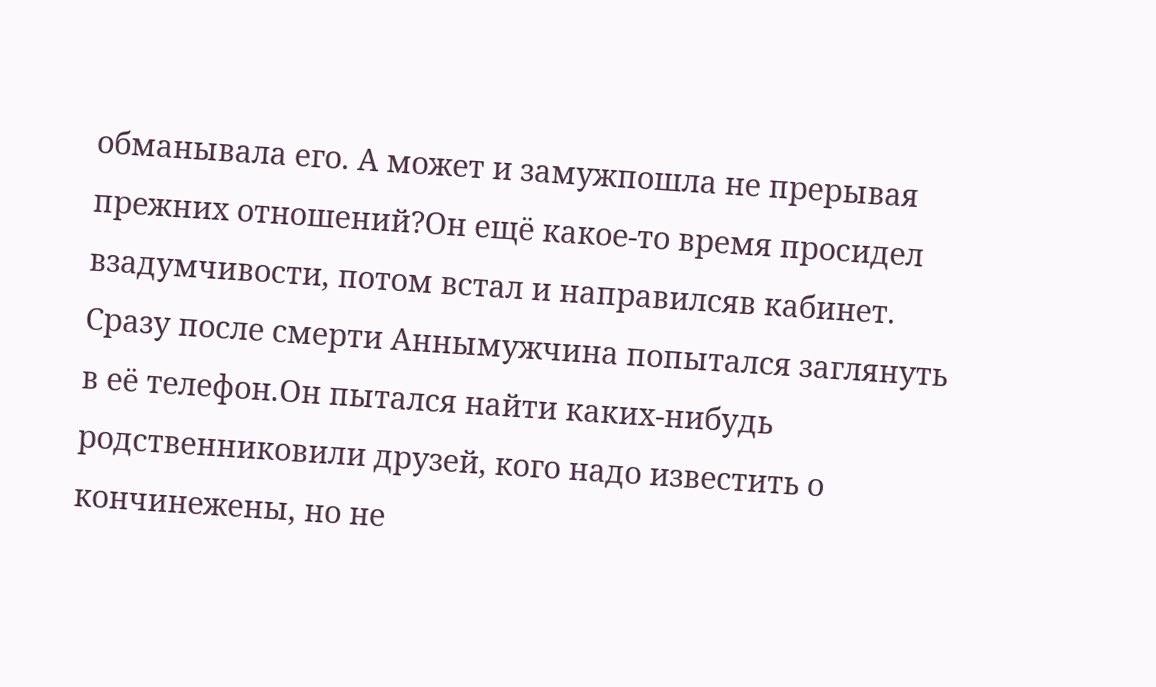обманывала его. А может и замужпошла не прерывая прежних отношений?Он ещё какое-то время просидел взадумчивости, потом встал и направилсяв кабинет. Сразу после смерти Аннымужчина попытался заглянуть в её телефон.Он пытался найти каких-нибудь родственниковили друзей, кого надо известить о кончинежены, но не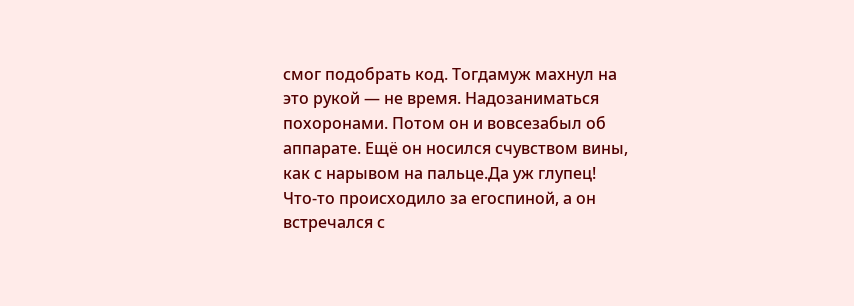смог подобрать код. Тогдамуж махнул на это рукой — не время. Надозаниматься похоронами. Потом он и вовсезабыл об аппарате. Ещё он носился счувством вины, как с нарывом на пальце.Да уж глупец! Что-то происходило за егоспиной, а он встречался с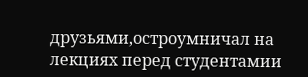друзьями,остроумничал на лекциях перед студентамии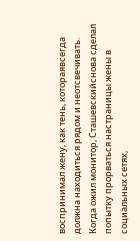воспринимал жену, как тень, котораявсегда должна находиться рядом и неотсвечивать.
Когда ожил монитор, Сташевскийснова сделал попытку прорваться настраницы жены в социальных сетях,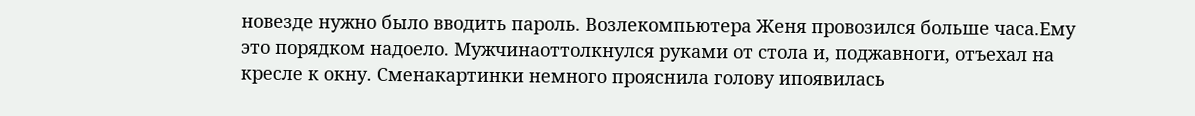новезде нужно было вводить пароль. Возлекомпьютера Женя провозился больше часа.Ему это порядком надоело. Мужчинаоттолкнулся руками от стола и, поджавноги, отъехал на кресле к окну. Сменакартинки немного прояснила голову ипоявилась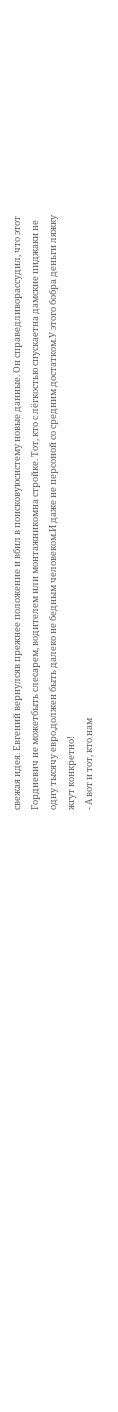свежая идея. Евгений вернулсяв прежнее положение и вбил в поисковуюсистему новые данные. Он справедливорассудил, что этот Гордиевич не можетбыть слесарем, водителем или монтажникомна стройке. Тот, кто с лёгкостью спускаетна дамские пиджаки не одну тысячу евро,должен быть далеко не бедным человеком.И даже не персоной со средним достатком.У этого бобра деньги ляжку жгут конкретно!
- А вот и тот, кто нам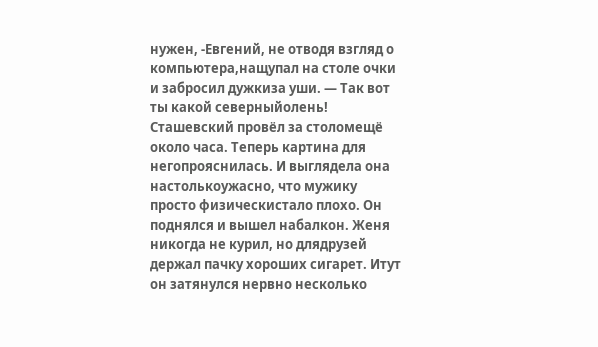нужен, -Евгений, не отводя взгляд о компьютера,нащупал на столе очки и забросил дужкиза уши. — Так вот ты какой северныйолень!
Сташевский провёл за столомещё около часа. Теперь картина для негопрояснилась. И выглядела она настолькоужасно, что мужику просто физическистало плохо. Он поднялся и вышел набалкон. Женя никогда не курил, но длядрузей держал пачку хороших сигарет. Итут он затянулся нервно несколько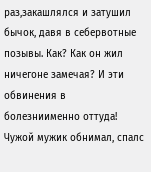раз,закашлялся и затушил бычок, давя в себервотные позывы. Как? Как он жил ничегоне замечая? И эти обвинения в болезниименно оттуда! Чужой мужик обнимал, спалс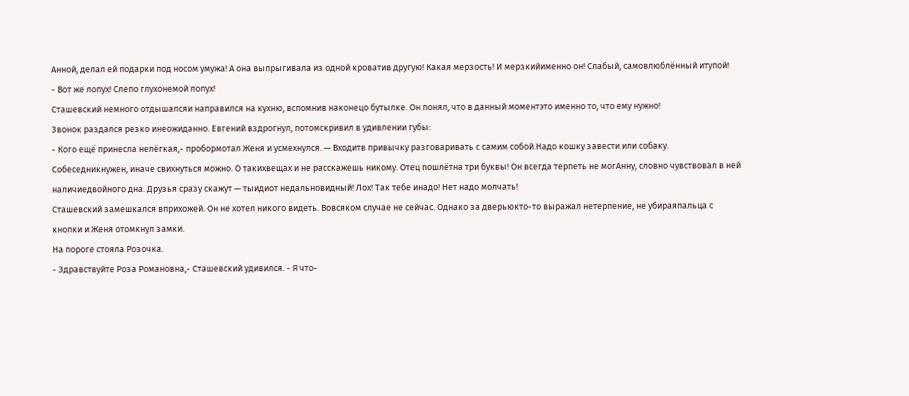Анной, делал ей подарки под носом умужа! А она выпрыгивала из одной кроватив другую! Какая мерзость! И мерзкийименно он! Слабый, самовлюблённый итупой!
- Вот же лопух! Слепо глухонемой лопух!
Сташевский немного отдышалсяи направился на кухню, вспомнив наконецо бутылке. Он понял, что в данный моментэто именно то, что ему нужно!
Звонок раздался резко инеожиданно. Евгений вздрогнул, потомскривил в удивлении губы:
- Кого ещё принесла нелёгкая,- пробормотал Женя и усмехнулся. — Входитв привычку разговаривать с самим собой.Надо кошку завести или собаку. Собеседникнужен, иначе свихнуться можно. О такихвещах и не расскажешь никому. Отец пошлётна три буквы! Он всегда терпеть не могАнну, словно чувствовал в ней наличиедвойного дна. Друзья сразу скажут — тыидиот недальновидный! Лох! Так тебе инадо! Нет надо молчать!
Сташевский замешкался вприхожей. Он не хотел никого видеть. Вовсяком случае не сейчас. Однако за дверьюкто-то выражал нетерпение, не убираяпальца с кнопки и Женя отомкнул замки.
На пороге стояла Розочка.
- Здравствуйте Роза Романовна,- Сташевский удивился. - Я что-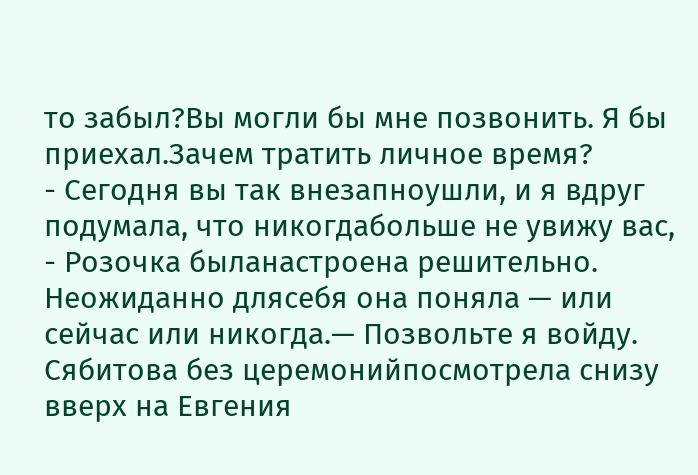то забыл?Вы могли бы мне позвонить. Я бы приехал.Зачем тратить личное время?
- Сегодня вы так внезапноушли, и я вдруг подумала, что никогдабольше не увижу вас, - Розочка быланастроена решительно. Неожиданно длясебя она поняла — или сейчас или никогда.— Позвольте я войду.
Сябитова без церемонийпосмотрела снизу вверх на Евгения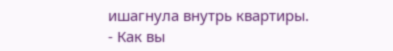ишагнула внутрь квартиры.
- Как вы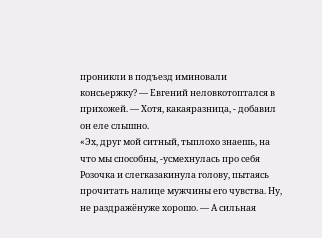проникли в подъезд иминовали консьержку? — Евгений неловкотоптался в прихожей. — Хотя, какаяразница, - добавил он еле слышно.
«Эх, друг мой ситный, тыплохо знаешь, на что мы способны, -усмехнулась про себя Розочка и слегказакинула голову, пытаясь прочитать налице мужчины его чувства. Ну, не раздражёнуже хорошо. — А сильная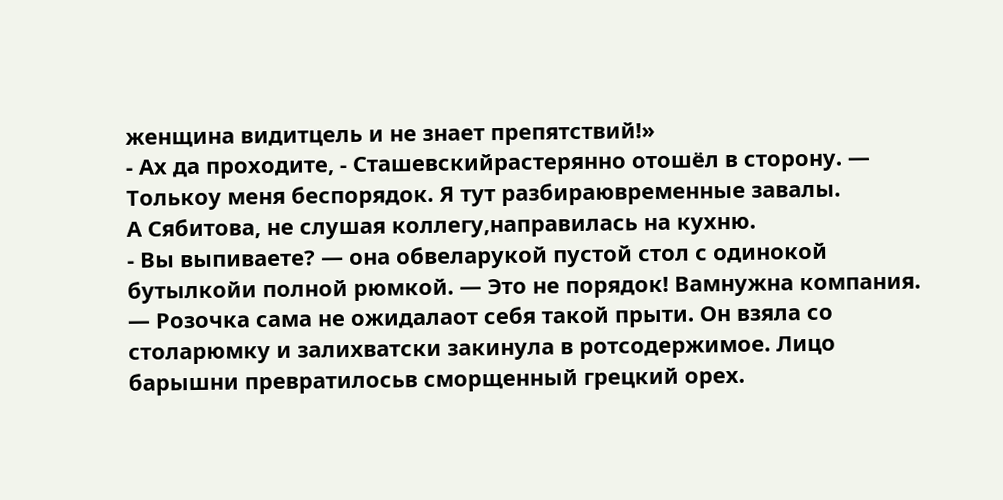женщина видитцель и не знает препятствий!»
- Ах да проходите, - Сташевскийрастерянно отошёл в сторону. — Толькоу меня беспорядок. Я тут разбираювременные завалы.
А Сябитова, не слушая коллегу,направилась на кухню.
- Вы выпиваете? — она обвеларукой пустой стол с одинокой бутылкойи полной рюмкой. — Это не порядок! Вамнужна компания. — Розочка сама не ожидалаот себя такой прыти. Он взяла со столарюмку и залихватски закинула в ротсодержимое. Лицо барышни превратилосьв сморщенный грецкий орех.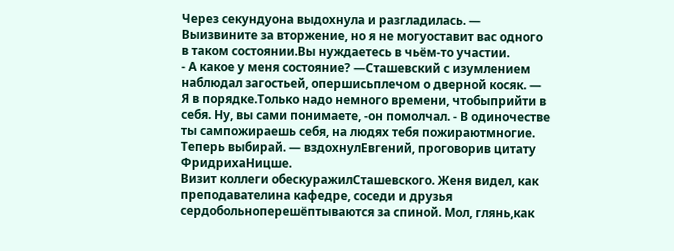Через секундуона выдохнула и разгладилась. — Выизвините за вторжение, но я не могуоставит вас одного в таком состоянии.Вы нуждаетесь в чьём-то участии.
- А какое у меня состояние? —Сташевский с изумлением наблюдал загостьей, опершисьплечом о дверной косяк. — Я в порядке.Только надо немного времени, чтобыприйти в себя. Ну, вы сами понимаете, -он помолчал. - В одиночестве ты сампожираешь себя, на людях тебя пожираютмногие. Теперь выбирай. — вздохнулЕвгений, проговорив цитату ФридрихаНицше.
Визит коллеги обескуражилСташевского. Женя видел, как преподавателина кафедре, соседи и друзья сердобольноперешёптываются за спиной. Мол, глянь,как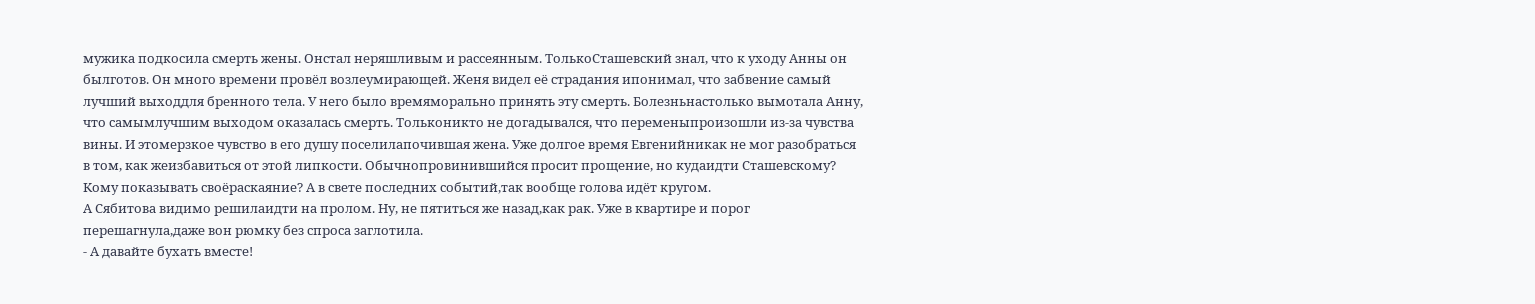мужика подкосила смерть жены. Онстал неряшливым и рассеянным. ТолькоСташевский знал, что к уходу Анны он былготов. Он много времени провёл возлеумирающей. Женя видел её страдания ипонимал, что забвение самый лучший выходдля бренного тела. У него было времяморально принять эту смерть. Болезньнастолько вымотала Анну, что самымлучшим выходом оказалась смерть. Тольконикто не догадывался, что переменыпроизошли из-за чувства вины. И этомерзкое чувство в его душу поселилапочившая жена. Уже долгое время Евгенийникак не мог разобраться в том, как жеизбавиться от этой липкости. Обычнопровинившийся просит прощение, но кудаидти Сташевскому? Кому показывать своёраскаяние? А в свете последних событий,так вообще голова идёт кругом.
А Сябитова видимо решилаидти на пролом. Ну, не пятиться же назад,как рак. Уже в квартире и порог перешагнула,даже вон рюмку без спроса заглотила.
- А давайте бухать вместе!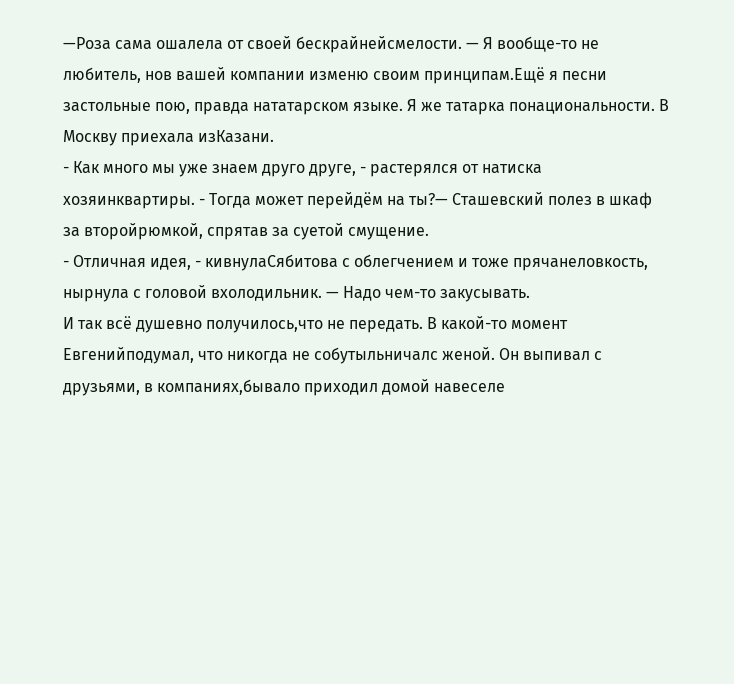—Роза сама ошалела от своей бескрайнейсмелости. — Я вообще-то не любитель, нов вашей компании изменю своим принципам.Ещё я песни застольные пою, правда нататарском языке. Я же татарка понациональности. В Москву приехала изКазани.
- Как много мы уже знаем друго друге, - растерялся от натиска хозяинквартиры. - Тогда может перейдём на ты?— Сташевский полез в шкаф за второйрюмкой, спрятав за суетой смущение.
- Отличная идея, - кивнулаСябитова с облегчением и тоже прячанеловкость, нырнула с головой вхолодильник. — Надо чем-то закусывать.
И так всё душевно получилось,что не передать. В какой-то момент Евгенийподумал, что никогда не собутыльничалс женой. Он выпивал с друзьями, в компаниях,бывало приходил домой навеселе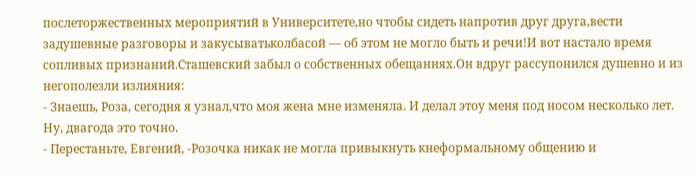послеторжественных мероприятий в Университете,но чтобы сидеть напротив друг друга,вести задушевные разговоры и закусыватьколбасой — об этом не могло быть и речи!И вот настало время сопливых признаний.Сташевский забыл о собственных обещаниях.Он вдруг рассупонился душевно и из негополезли излияния:
- Знаешь, Роза, сегодня я узнал,что моя жена мне изменяла. И делал этоу меня под носом несколько лет. Ну, двагода это точно.
- Перестаньте, Евгений, -Розочка никак не могла привыкнуть кнеформальному общению и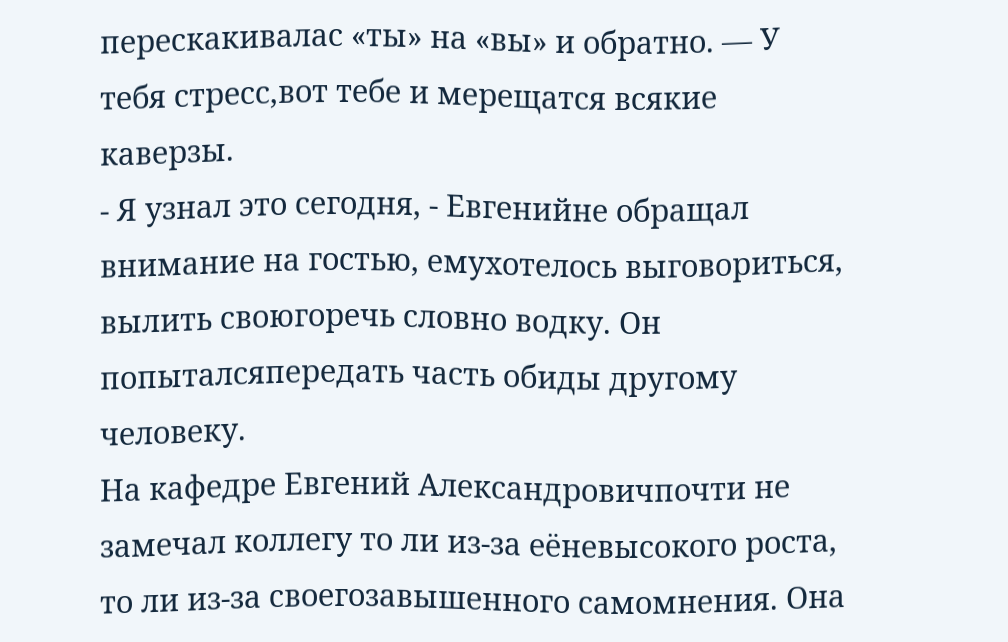перескакивалас «ты» на «вы» и обратно. — У тебя стресс,вот тебе и мерещатся всякие каверзы.
- Я узнал это сегодня, - Евгенийне обращал внимание на гостью, емухотелось выговориться, вылить своюгоречь словно водку. Он попыталсяпередать часть обиды другому человеку.
На кафедре Евгений Александровичпочти не замечал коллегу то ли из-за еёневысокого роста, то ли из-за своегозавышенного самомнения. Она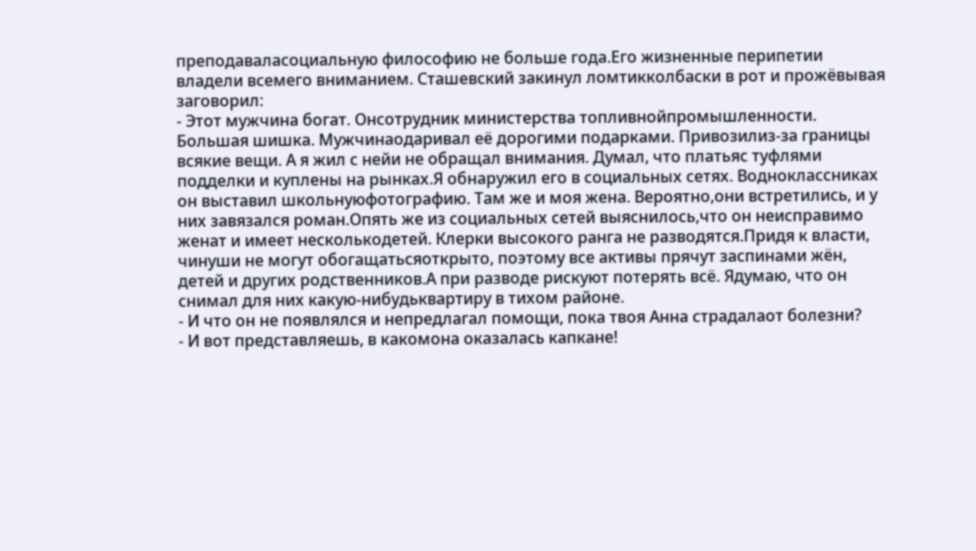преподаваласоциальную философию не больше года.Его жизненные перипетии владели всемего вниманием. Сташевский закинул ломтикколбаски в рот и прожёвывая заговорил:
- Этот мужчина богат. Онсотрудник министерства топливнойпромышленности. Большая шишка. Мужчинаодаривал её дорогими подарками. Привозилиз-за границы всякие вещи. А я жил с нейи не обращал внимания. Думал, что платьяс туфлями подделки и куплены на рынках.Я обнаружил его в социальных сетях. Водноклассниках он выставил школьнуюфотографию. Там же и моя жена. Вероятно,они встретились, и у них завязался роман.Опять же из социальных сетей выяснилось,что он неисправимо женат и имеет несколькодетей. Клерки высокого ранга не разводятся.Придя к власти, чинуши не могут обогащатьсяоткрыто, поэтому все активы прячут заспинами жён, детей и других родственников.А при разводе рискуют потерять всё. Ядумаю, что он снимал для них какую-нибудьквартиру в тихом районе.
- И что он не появлялся и непредлагал помощи, пока твоя Анна страдалаот болезни?
- И вот представляешь, в какомона оказалась капкане!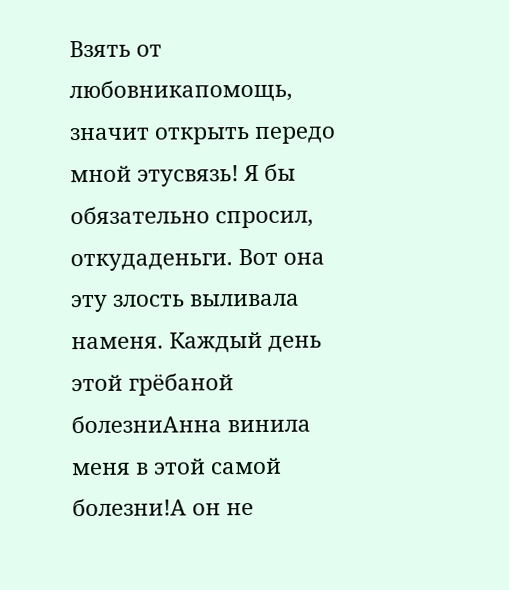Взять от любовникапомощь, значит открыть передо мной этусвязь! Я бы обязательно спросил, откудаденьги. Вот она эту злость выливала наменя. Каждый день этой грёбаной болезниАнна винила меня в этой самой болезни!А он не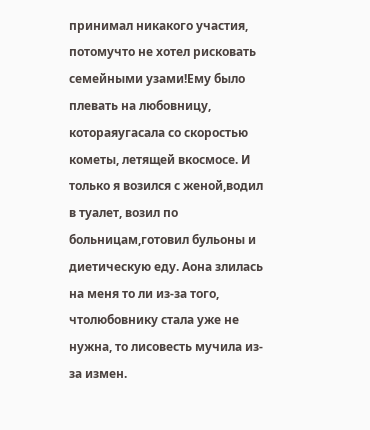принимал никакого участия, потомучто не хотел рисковать семейными узами!Ему было плевать на любовницу, котораяугасала со скоростью кометы, летящей вкосмосе. И только я возился с женой,водил в туалет, возил по больницам,готовил бульоны и диетическую еду. Аона злилась на меня то ли из-за того, чтолюбовнику стала уже не нужна, то лисовесть мучила из-за измен.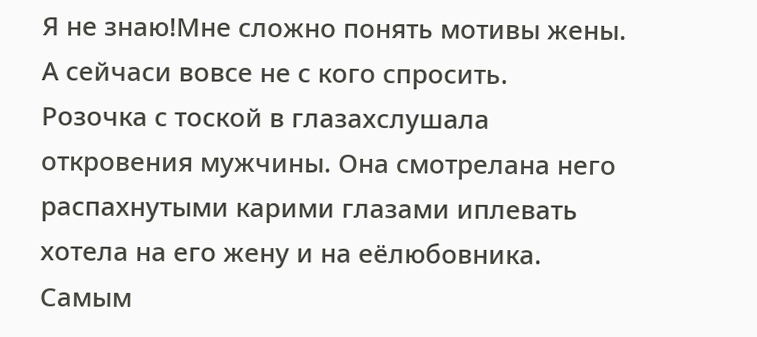Я не знаю!Мне сложно понять мотивы жены. А сейчаси вовсе не с кого спросить.
Розочка с тоской в глазахслушала откровения мужчины. Она смотрелана него распахнутыми карими глазами иплевать хотела на его жену и на еёлюбовника. Самым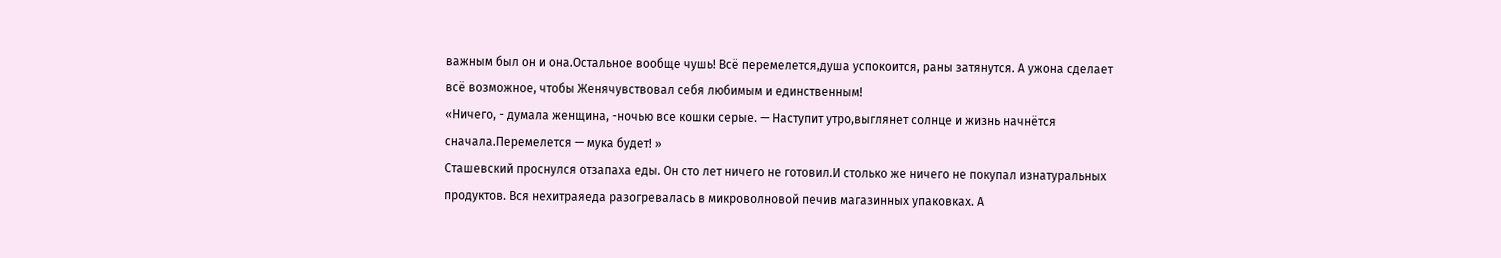важным был он и она.Остальное вообще чушь! Всё перемелется,душа успокоится, раны затянутся. А ужона сделает всё возможное, чтобы Женячувствовал себя любимым и единственным!
«Ничего, - думала женщина, -ночью все кошки серые. — Наступит утро,выглянет солнце и жизнь начнётся сначала.Перемелется — мука будет! »
Сташевский проснулся отзапаха еды. Он сто лет ничего не готовил.И столько же ничего не покупал изнатуральных продуктов. Вся нехитраяеда разогревалась в микроволновой печив магазинных упаковках. А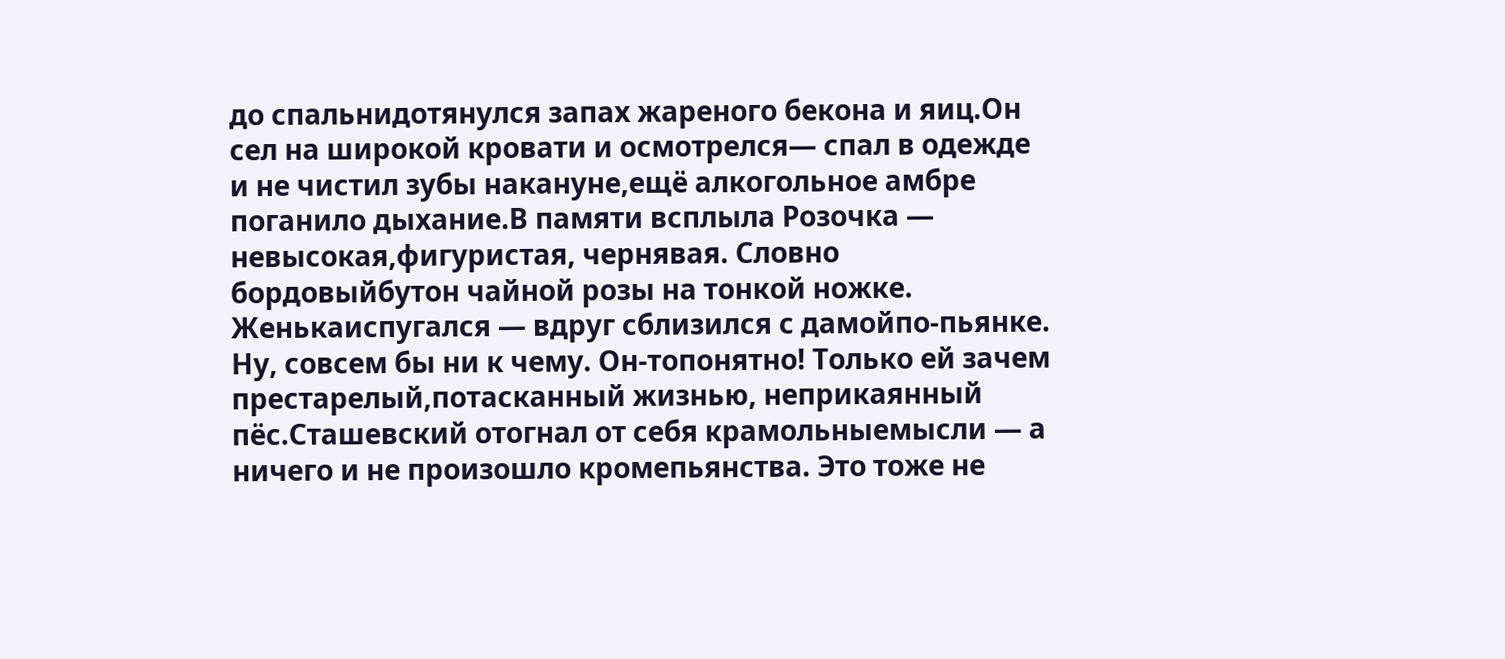до спальнидотянулся запах жареного бекона и яиц.Он сел на широкой кровати и осмотрелся— спал в одежде и не чистил зубы накануне,ещё алкогольное амбре поганило дыхание.В памяти всплыла Розочка — невысокая,фигуристая, чернявая. Словно бордовыйбутон чайной розы на тонкой ножке. Женькаиспугался — вдруг сблизился с дамойпо-пьянке. Ну, совсем бы ни к чему. Он-топонятно! Только ей зачем престарелый,потасканный жизнью, неприкаянный пёс.Сташевский отогнал от себя крамольныемысли — а ничего и не произошло кромепьянства. Это тоже не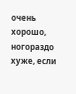очень хорошо, ногораздо хуже, если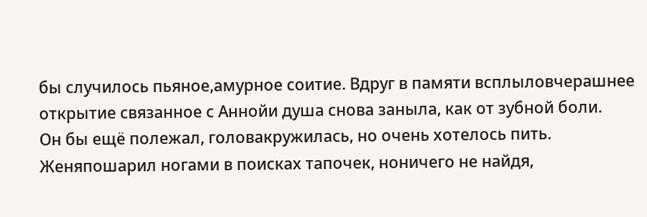бы случилось пьяное,амурное соитие. Вдруг в памяти всплыловчерашнее открытие связанное с Аннойи душа снова заныла, как от зубной боли.
Он бы ещё полежал, головакружилась, но очень хотелось пить. Женяпошарил ногами в поисках тапочек, ноничего не найдя,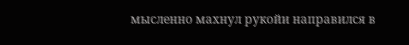мысленно махнул рукойи направился в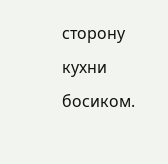сторону кухни босиком.